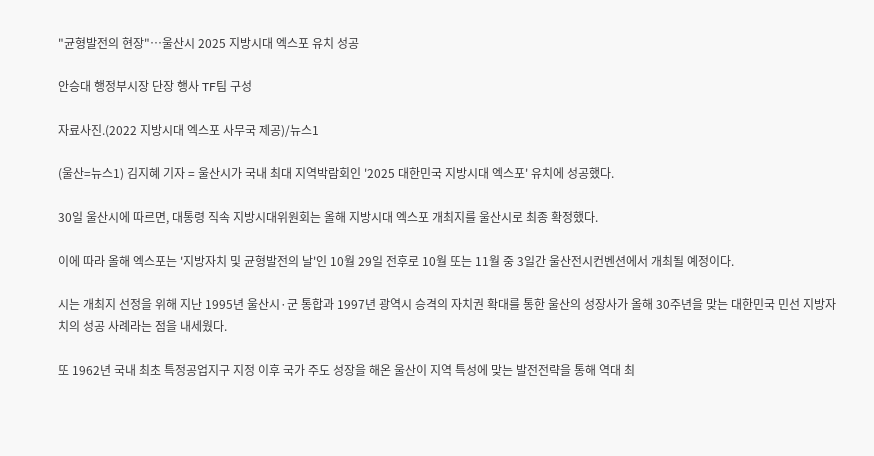"균형발전의 현장"…울산시 2025 지방시대 엑스포 유치 성공

안승대 행정부시장 단장 행사 TF팀 구성

자료사진.(2022 지방시대 엑스포 사무국 제공)/뉴스1

(울산=뉴스1) 김지혜 기자 = 울산시가 국내 최대 지역박람회인 '2025 대한민국 지방시대 엑스포' 유치에 성공했다.

30일 울산시에 따르면, 대통령 직속 지방시대위원회는 올해 지방시대 엑스포 개최지를 울산시로 최종 확정했다.

이에 따라 올해 엑스포는 '지방자치 및 균형발전의 날'인 10월 29일 전후로 10월 또는 11월 중 3일간 울산전시컨벤션에서 개최될 예정이다.

시는 개최지 선정을 위해 지난 1995년 울산시·군 통합과 1997년 광역시 승격의 자치권 확대를 통한 울산의 성장사가 올해 30주년을 맞는 대한민국 민선 지방자치의 성공 사례라는 점을 내세웠다.

또 1962년 국내 최초 특정공업지구 지정 이후 국가 주도 성장을 해온 울산이 지역 특성에 맞는 발전전략을 통해 역대 최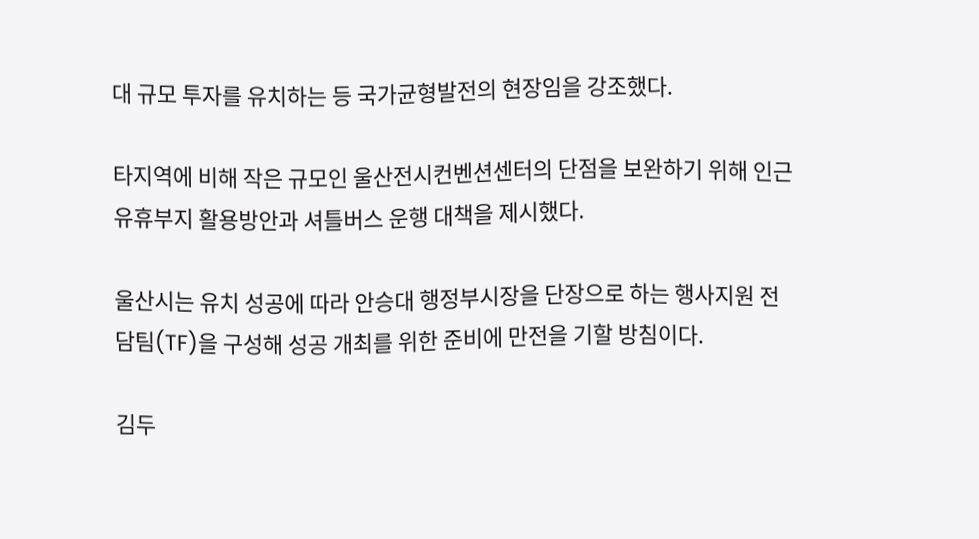대 규모 투자를 유치하는 등 국가균형발전의 현장임을 강조했다.

타지역에 비해 작은 규모인 울산전시컨벤션센터의 단점을 보완하기 위해 인근 유휴부지 활용방안과 셔틀버스 운행 대책을 제시했다.

울산시는 유치 성공에 따라 안승대 행정부시장을 단장으로 하는 행사지원 전담팀(TF)을 구성해 성공 개최를 위한 준비에 만전을 기할 방침이다.

김두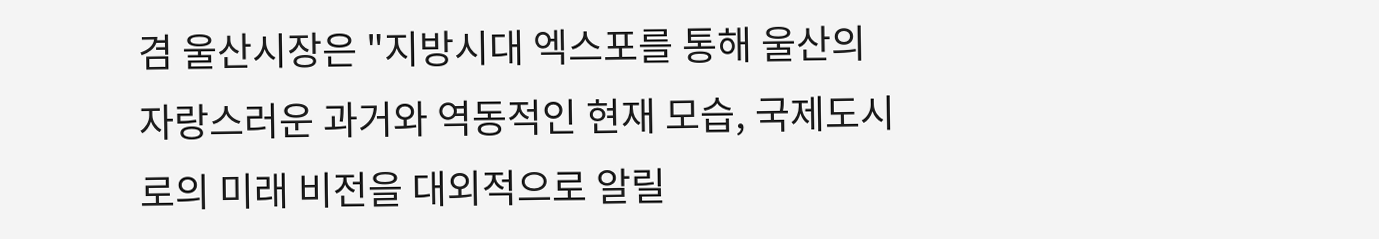겸 울산시장은 "지방시대 엑스포를 통해 울산의 자랑스러운 과거와 역동적인 현재 모습, 국제도시로의 미래 비전을 대외적으로 알릴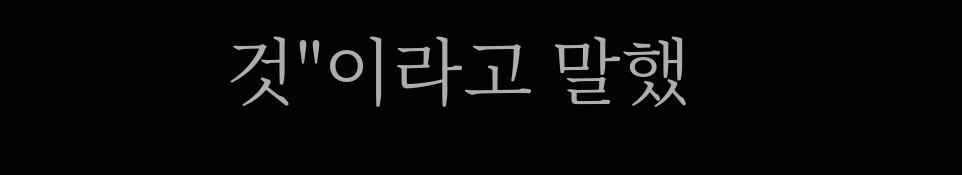것"이라고 말했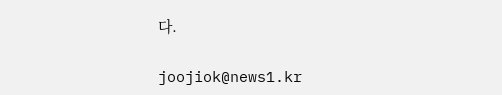다.

joojiok@news1.kr